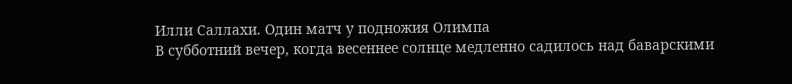Илли Саллахи. Один матч у подножия Олимпа
В субботний вечер, когда весеннее солнце медленно садилось над баварскими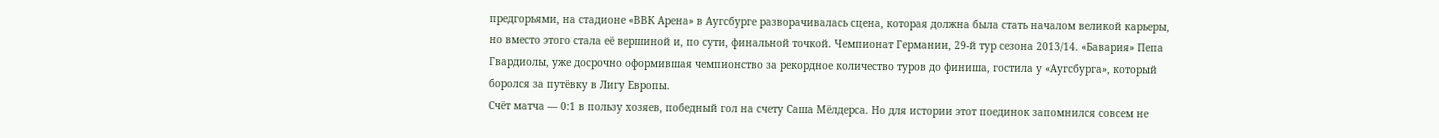предгорьями, на стадионе «ВВК Арена» в Аугсбурге разворачивалась сцена, которая должна была стать началом великой карьеры, но вместо этого стала её вершиной и, по сути, финальной точкой. Чемпионат Германии, 29-й тур сезона 2013/14. «Бавария» Пепа Гвардиолы, уже досрочно оформившая чемпионство за рекордное количество туров до финиша, гостила у «Аугсбурга», который боролся за путёвку в Лигу Европы.
Счёт матча — 0:1 в пользу хозяев, победный гол на счету Саша Мёлдерса. Но для истории этот поединок запомнился совсем не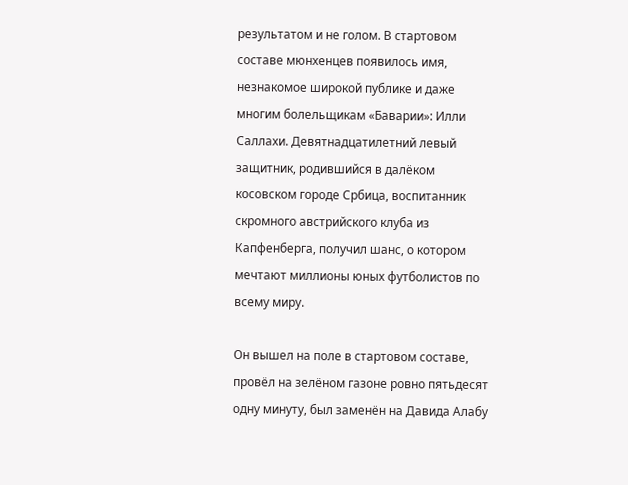результатом и не голом. В стартовом составе мюнхенцев появилось имя, незнакомое широкой публике и даже многим болельщикам «Баварии»: Илли Саллахи. Девятнадцатилетний левый защитник, родившийся в далёком косовском городе Србица, воспитанник скромного австрийского клуба из Капфенберга, получил шанс, о котором мечтают миллионы юных футболистов по всему миру.

Он вышел на поле в стартовом составе, провёл на зелёном газоне ровно пятьдесят одну минуту, был заменён на Давида Алабу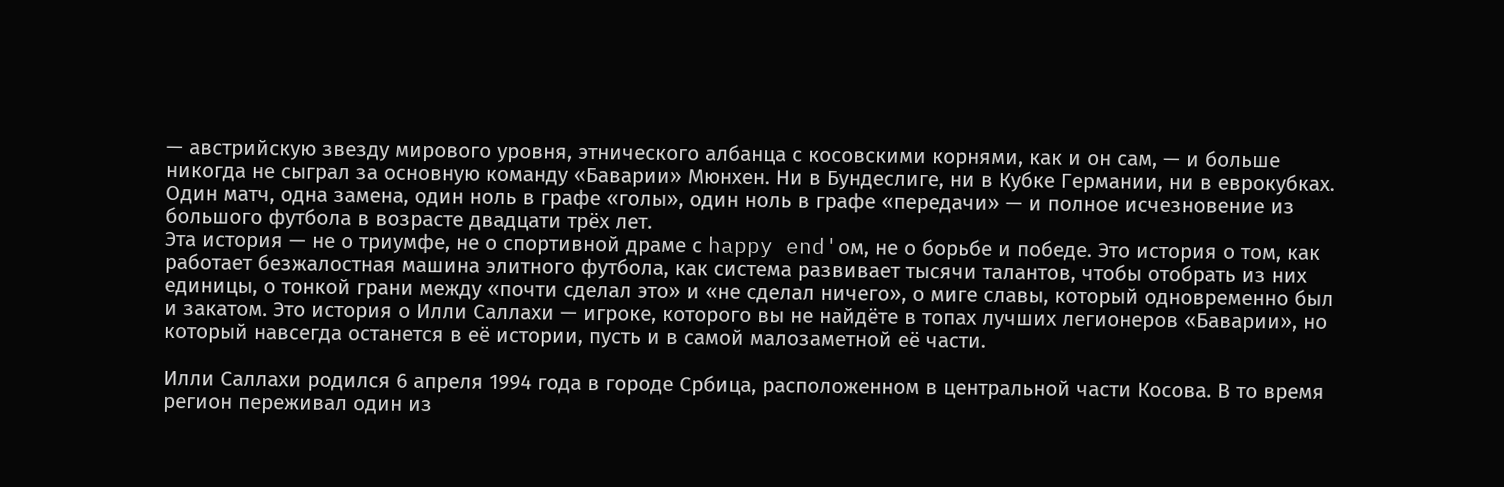— австрийскую звезду мирового уровня, этнического албанца с косовскими корнями, как и он сам, — и больше никогда не сыграл за основную команду «Баварии» Мюнхен. Ни в Бундеслиге, ни в Кубке Германии, ни в еврокубках. Один матч, одна замена, один ноль в графе «голы», один ноль в графе «передачи» — и полное исчезновение из большого футбола в возрасте двадцати трёх лет.
Эта история — не о триумфе, не о спортивной драме с happy end'ом, не о борьбе и победе. Это история о том, как работает безжалостная машина элитного футбола, как система развивает тысячи талантов, чтобы отобрать из них единицы, о тонкой грани между «почти сделал это» и «не сделал ничего», о миге славы, который одновременно был и закатом. Это история о Илли Саллахи — игроке, которого вы не найдёте в топах лучших легионеров «Баварии», но который навсегда останется в её истории, пусть и в самой малозаметной её части.

Илли Саллахи родился 6 апреля 1994 года в городе Србица, расположенном в центральной части Косова. В то время регион переживал один из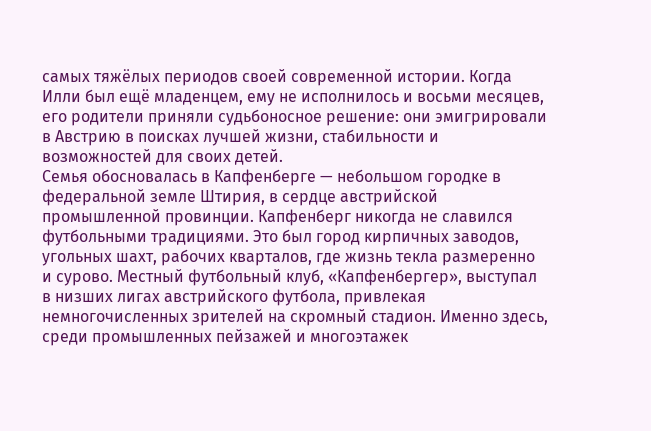самых тяжёлых периодов своей современной истории. Когда Илли был ещё младенцем, ему не исполнилось и восьми месяцев, его родители приняли судьбоносное решение: они эмигрировали в Австрию в поисках лучшей жизни, стабильности и возможностей для своих детей.
Семья обосновалась в Капфенберге — небольшом городке в федеральной земле Штирия, в сердце австрийской промышленной провинции. Капфенберг никогда не славился футбольными традициями. Это был город кирпичных заводов, угольных шахт, рабочих кварталов, где жизнь текла размеренно и сурово. Местный футбольный клуб, «Капфенбергер», выступал в низших лигах австрийского футбола, привлекая немногочисленных зрителей на скромный стадион. Именно здесь, среди промышленных пейзажей и многоэтажек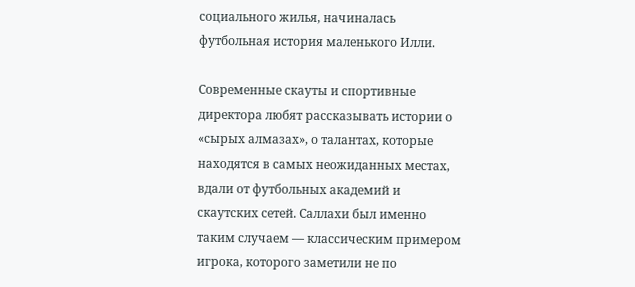социального жилья, начиналась футбольная история маленького Илли.

Современные скауты и спортивные директора любят рассказывать истории о «сырых алмазах», о талантах, которые находятся в самых неожиданных местах, вдали от футбольных академий и скаутских сетей. Саллахи был именно таким случаем — классическим примером игрока, которого заметили не по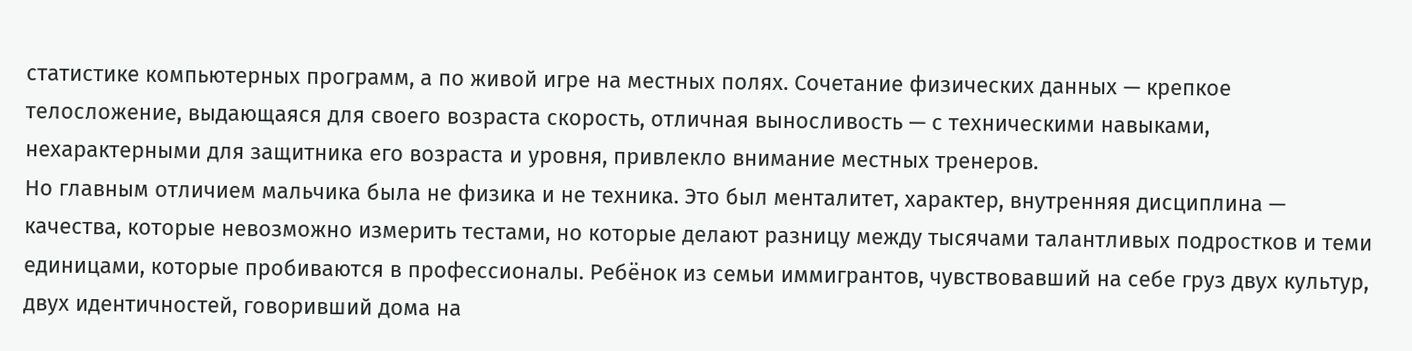статистике компьютерных программ, а по живой игре на местных полях. Сочетание физических данных — крепкое телосложение, выдающаяся для своего возраста скорость, отличная выносливость — с техническими навыками, нехарактерными для защитника его возраста и уровня, привлекло внимание местных тренеров.
Но главным отличием мальчика была не физика и не техника. Это был менталитет, характер, внутренняя дисциплина — качества, которые невозможно измерить тестами, но которые делают разницу между тысячами талантливых подростков и теми единицами, которые пробиваются в профессионалы. Ребёнок из семьи иммигрантов, чувствовавший на себе груз двух культур, двух идентичностей, говоривший дома на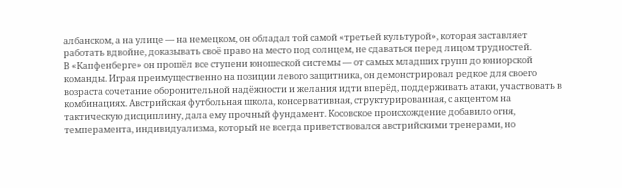албанском, а на улице — на немецком, он обладал той самой «третьей культурой», которая заставляет работать вдвойне, доказывать своё право на место под солнцем, не сдаваться перед лицом трудностей.
В «Капфенберге» он прошёл все ступени юношеской системы — от самых младших групп до юниорской команды. Играя преимущественно на позиции левого защитника, он демонстрировал редкое для своего возраста сочетание оборонительной надёжности и желания идти вперёд, поддерживать атаки, участвовать в комбинациях. Австрийская футбольная школа, консервативная, структурированная, с акцентом на тактическую дисциплину, дала ему прочный фундамент. Косовское происхождение добавило огня, темперамента, индивидуализма, который не всегда приветствовался австрийскими тренерами, но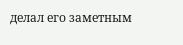делал его заметным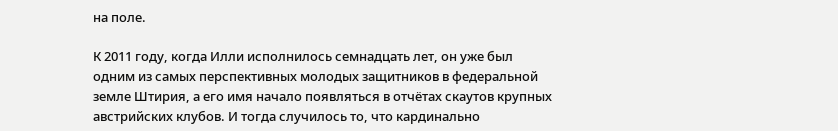на поле.

К 2011 году, когда Илли исполнилось семнадцать лет, он уже был одним из самых перспективных молодых защитников в федеральной земле Штирия, а его имя начало появляться в отчётах скаутов крупных австрийских клубов. И тогда случилось то, что кардинально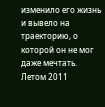изменило его жизнь и вывело на траекторию, о которой он не мог даже мечтать.
Летом 2011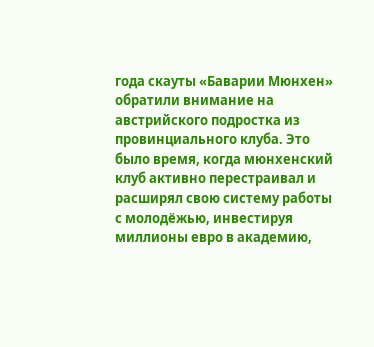года скауты «Баварии Мюнхен» обратили внимание на австрийского подростка из провинциального клуба. Это было время, когда мюнхенский клуб активно перестраивал и расширял свою систему работы с молодёжью, инвестируя миллионы евро в академию,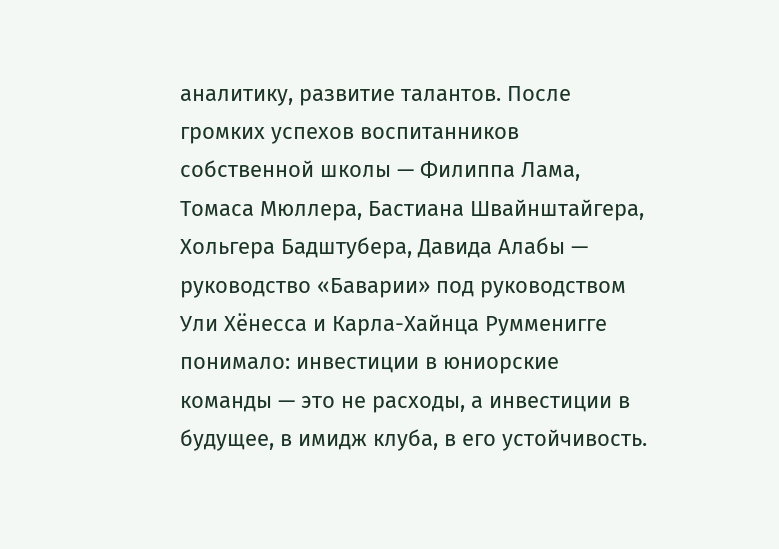аналитику, развитие талантов. После громких успехов воспитанников собственной школы — Филиппа Лама, Томаса Мюллера, Бастиана Швайнштайгера, Хольгера Бадштубера, Давида Алабы — руководство «Баварии» под руководством Ули Хёнесса и Карла-Хайнца Румменигге понимало: инвестиции в юниорские команды — это не расходы, а инвестиции в будущее, в имидж клуба, в его устойчивость.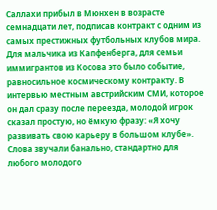Саллахи прибыл в Мюнхен в возрасте семнадцати лет, подписав контракт с одним из самых престижных футбольных клубов мира. Для мальчика из Капфенберга, для семьи иммигрантов из Косова это было событие, равносильное космическому контракту. В интервью местным австрийским СМИ, которое он дал сразу после переезда, молодой игрок сказал простую, но ёмкую фразу: «Я хочу развивать свою карьеру в большом клубе». Слова звучали банально, стандартно для любого молодого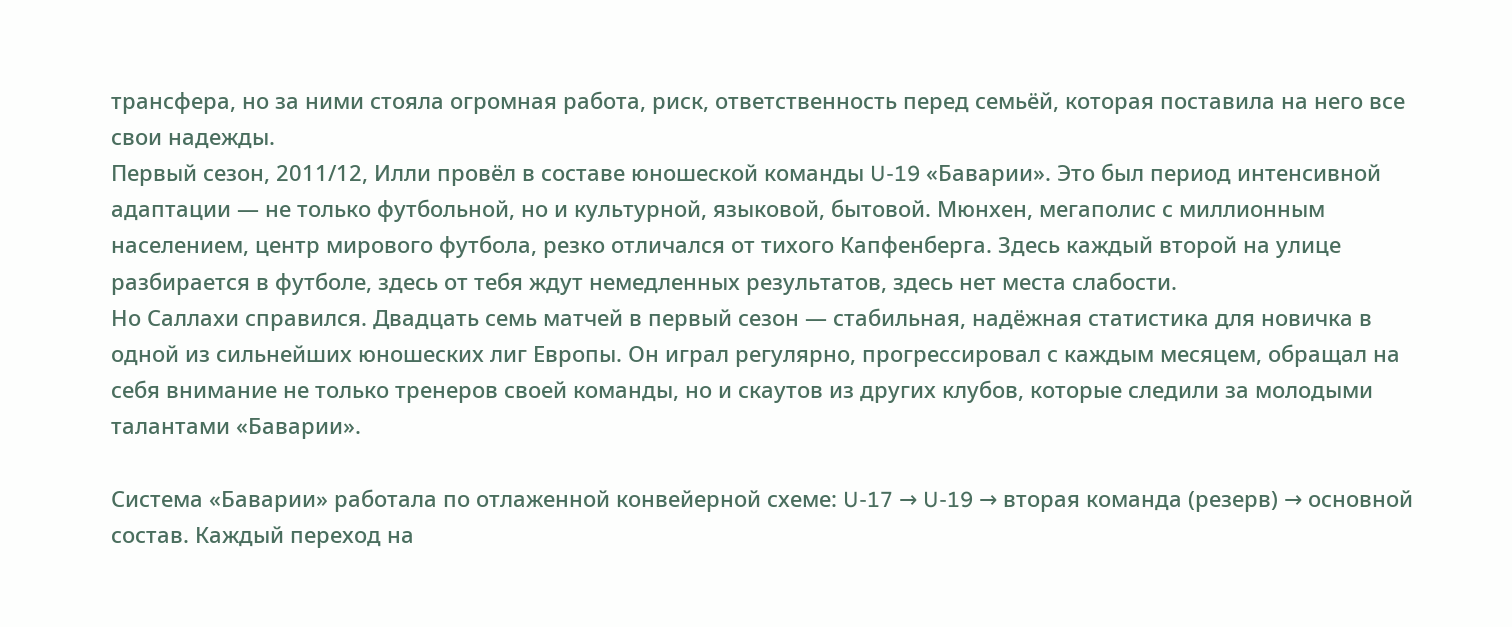трансфера, но за ними стояла огромная работа, риск, ответственность перед семьёй, которая поставила на него все свои надежды.
Первый сезон, 2011/12, Илли провёл в составе юношеской команды U-19 «Баварии». Это был период интенсивной адаптации — не только футбольной, но и культурной, языковой, бытовой. Мюнхен, мегаполис с миллионным населением, центр мирового футбола, резко отличался от тихого Капфенберга. Здесь каждый второй на улице разбирается в футболе, здесь от тебя ждут немедленных результатов, здесь нет места слабости.
Но Саллахи справился. Двадцать семь матчей в первый сезон — стабильная, надёжная статистика для новичка в одной из сильнейших юношеских лиг Европы. Он играл регулярно, прогрессировал с каждым месяцем, обращал на себя внимание не только тренеров своей команды, но и скаутов из других клубов, которые следили за молодыми талантами «Баварии».

Система «Баварии» работала по отлаженной конвейерной схеме: U-17 → U-19 → вторая команда (резерв) → основной состав. Каждый переход на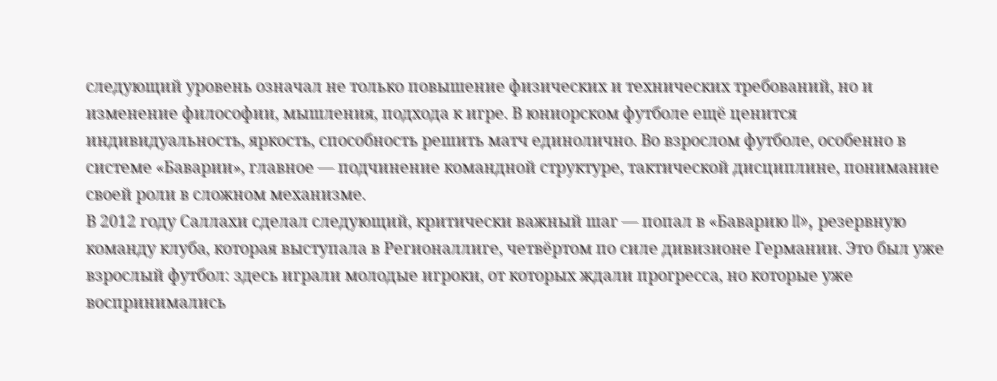следующий уровень означал не только повышение физических и технических требований, но и изменение философии, мышления, подхода к игре. В юниорском футболе ещё ценится индивидуальность, яркость, способность решить матч единолично. Во взрослом футболе, особенно в системе «Баварии», главное — подчинение командной структуре, тактической дисциплине, понимание своей роли в сложном механизме.
В 2012 году Саллахи сделал следующий, критически важный шаг — попал в «Баварию II», резервную команду клуба, которая выступала в Регионаллиге, четвёртом по силе дивизионе Германии. Это был уже взрослый футбол: здесь играли молодые игроки, от которых ждали прогресса, но которые уже воспринимались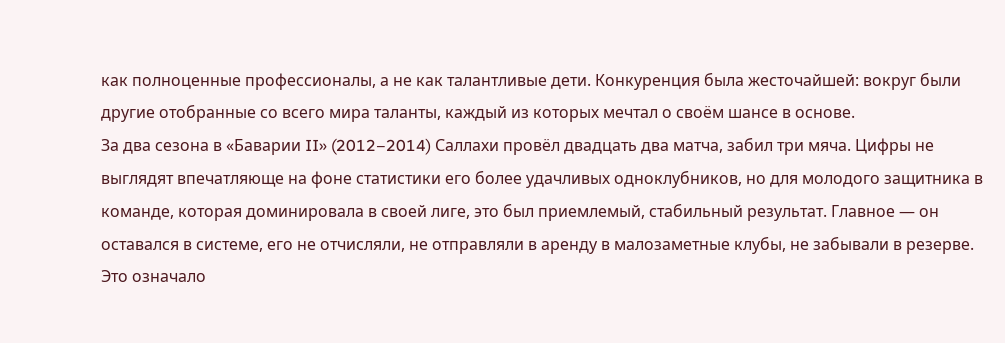как полноценные профессионалы, а не как талантливые дети. Конкуренция была жесточайшей: вокруг были другие отобранные со всего мира таланты, каждый из которых мечтал о своём шансе в основе.
За два сезона в «Баварии II» (2012–2014) Саллахи провёл двадцать два матча, забил три мяча. Цифры не выглядят впечатляюще на фоне статистики его более удачливых одноклубников, но для молодого защитника в команде, которая доминировала в своей лиге, это был приемлемый, стабильный результат. Главное — он оставался в системе, его не отчисляли, не отправляли в аренду в малозаметные клубы, не забывали в резерве. Это означало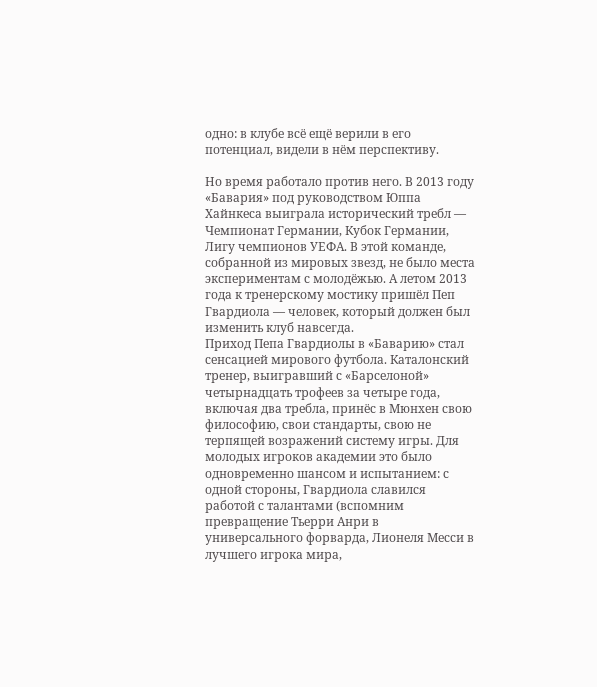одно: в клубе всё ещё верили в его потенциал, видели в нём перспективу.

Но время работало против него. В 2013 году «Бавария» под руководством Юппа Хайнкеса выиграла исторический требл — Чемпионат Германии, Кубок Германии, Лигу чемпионов УЕФА. В этой команде, собранной из мировых звезд, не было места экспериментам с молодёжью. А летом 2013 года к тренерскому мостику пришёл Пеп Гвардиола — человек, который должен был изменить клуб навсегда.
Приход Пепа Гвардиолы в «Баварию» стал сенсацией мирового футбола. Каталонский тренер, выигравший с «Барселоной» четырнадцать трофеев за четыре года, включая два требла, принёс в Мюнхен свою философию, свои стандарты, свою не терпящей возражений систему игры. Для молодых игроков академии это было одновременно шансом и испытанием: с одной стороны, Гвардиола славился работой с талантами (вспомним превращение Тьерри Анри в универсального форварда, Лионеля Месси в лучшего игрока мира,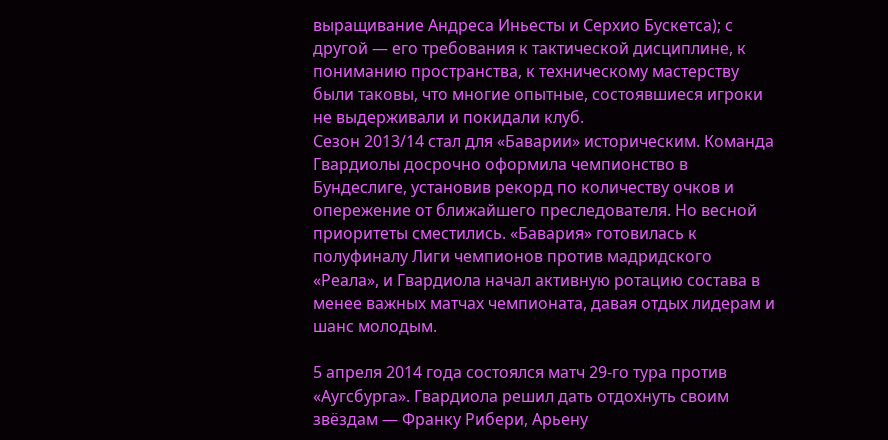выращивание Андреса Иньесты и Серхио Бускетса); с другой — его требования к тактической дисциплине, к пониманию пространства, к техническому мастерству были таковы, что многие опытные, состоявшиеся игроки не выдерживали и покидали клуб.
Сезон 2013/14 стал для «Баварии» историческим. Команда Гвардиолы досрочно оформила чемпионство в Бундеслиге, установив рекорд по количеству очков и опережение от ближайшего преследователя. Но весной приоритеты сместились. «Бавария» готовилась к полуфиналу Лиги чемпионов против мадридского «Реала», и Гвардиола начал активную ротацию состава в менее важных матчах чемпионата, давая отдых лидерам и шанс молодым.

5 апреля 2014 года состоялся матч 29-го тура против «Аугсбурга». Гвардиола решил дать отдохнуть своим звёздам — Франку Рибери, Арьену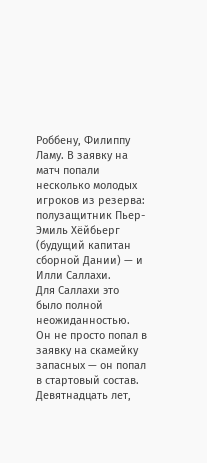Роббену, Филиппу Ламу. В заявку на матч попали несколько молодых игроков из резерва: полузащитник Пьер-Эмиль Хёйбьерг (будущий капитан сборной Дании) — и Илли Саллахи.
Для Саллахи это было полной неожиданностью. Он не просто попал в заявку на скамейку запасных — он попал в стартовый состав. Девятнадцать лет,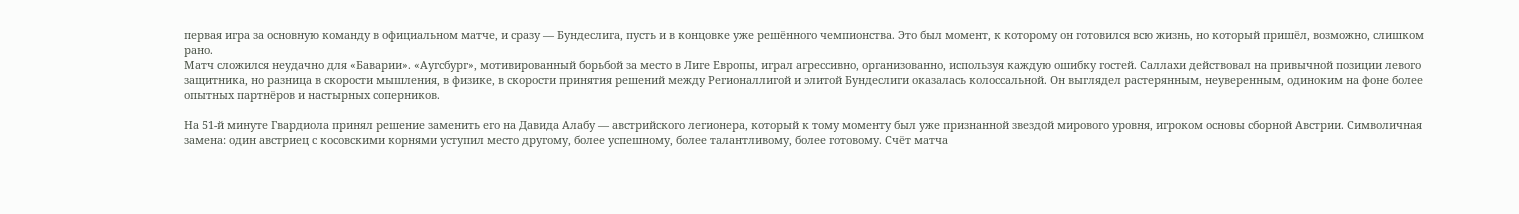первая игра за основную команду в официальном матче, и сразу — Бундеслига, пусть и в концовке уже решённого чемпионства. Это был момент, к которому он готовился всю жизнь, но который пришёл, возможно, слишком рано.
Матч сложился неудачно для «Баварии». «Аугсбург», мотивированный борьбой за место в Лиге Европы, играл агрессивно, организованно, используя каждую ошибку гостей. Саллахи действовал на привычной позиции левого защитника, но разница в скорости мышления, в физике, в скорости принятия решений между Регионаллигой и элитой Бундеслиги оказалась колоссальной. Он выглядел растерянным, неуверенным, одиноким на фоне более опытных партнёров и настырных соперников.

На 51-й минуте Гвардиола принял решение заменить его на Давида Алабу — австрийского легионера, который к тому моменту был уже признанной звездой мирового уровня, игроком основы сборной Австрии. Символичная замена: один австриец с косовскими корнями уступил место другому, более успешному, более талантливому, более готовому. Счёт матча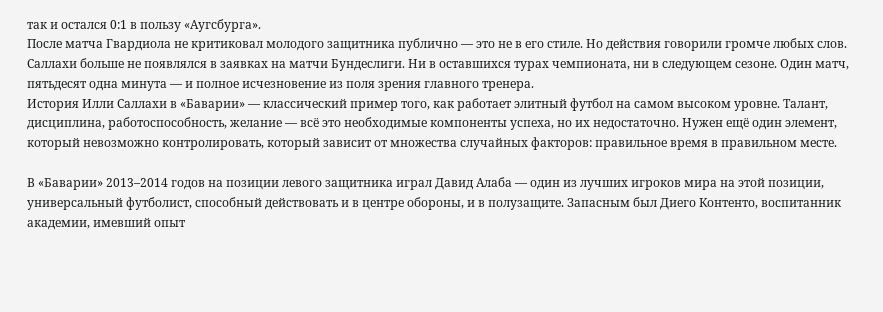так и остался 0:1 в пользу «Аугсбурга».
После матча Гвардиола не критиковал молодого защитника публично — это не в его стиле. Но действия говорили громче любых слов. Саллахи больше не появлялся в заявках на матчи Бундеслиги. Ни в оставшихся турах чемпионата, ни в следующем сезоне. Один матч, пятьдесят одна минута — и полное исчезновение из поля зрения главного тренера.
История Илли Саллахи в «Баварии» — классический пример того, как работает элитный футбол на самом высоком уровне. Талант, дисциплина, работоспособность, желание — всё это необходимые компоненты успеха, но их недостаточно. Нужен ещё один элемент, который невозможно контролировать, который зависит от множества случайных факторов: правильное время в правильном месте.

В «Баварии» 2013–2014 годов на позиции левого защитника играл Давид Алаба — один из лучших игроков мира на этой позиции, универсальный футболист, способный действовать и в центре обороны, и в полузащите. Запасным был Диего Контенто, воспитанник академии, имевший опыт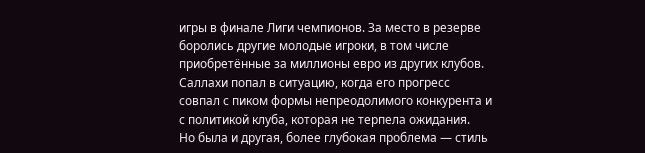игры в финале Лиги чемпионов. За место в резерве боролись другие молодые игроки, в том числе приобретённые за миллионы евро из других клубов. Саллахи попал в ситуацию, когда его прогресс совпал с пиком формы непреодолимого конкурента и с политикой клуба, которая не терпела ожидания.
Но была и другая, более глубокая проблема — стиль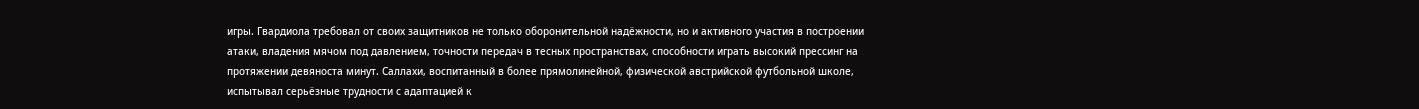игры. Гвардиола требовал от своих защитников не только оборонительной надёжности, но и активного участия в построении атаки, владения мячом под давлением, точности передач в тесных пространствах, способности играть высокий прессинг на протяжении девяноста минут. Саллахи, воспитанный в более прямолинейной, физической австрийской футбольной школе, испытывал серьёзные трудности с адаптацией к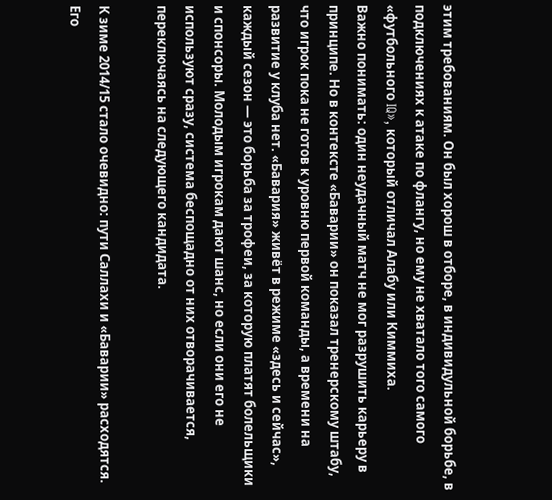этим требованиям. Он был хорош в отборе, в индивидульной борьбе, в подключениях к атаке по флангу, но ему не хватало того самого «футбольного IQ», который отличал Алабу или Киммиха.
Важно понимать: один неудачный матч не мог разрушить карьеру в принципе. Но в контексте «Баварии» он показал тренерскому штабу, что игрок пока не готов к уровню первой команды, а времени на развитие у клуба нет. «Бавария» живёт в режиме «здесь и сейчас», каждый сезон — это борьба за трофеи, за которую платят болельщики и спонсоры. Молодым игрокам дают шанс, но если они его не используют сразу, система беспощадно от них отворачивается, переключаясь на следующего кандидата.

К зиме 2014/15 стало очевидно: пути Саллахи и «Баварии» расходятся. Его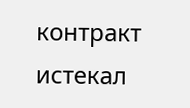контракт истекал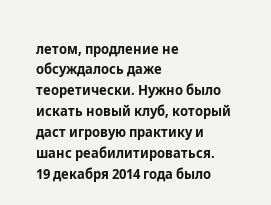летом, продление не обсуждалось даже теоретически. Нужно было искать новый клуб, который даст игровую практику и шанс реабилитироваться.
19 декабря 2014 года было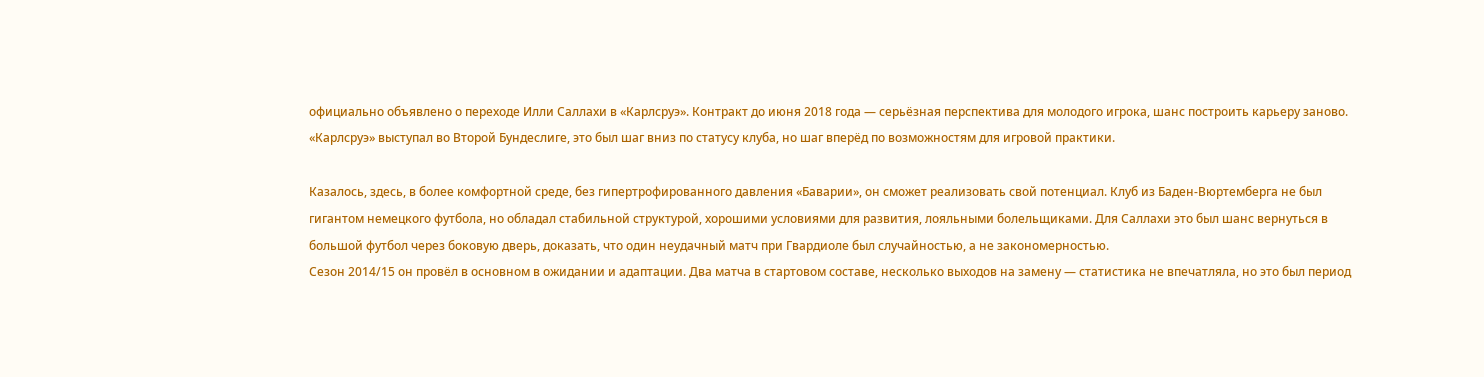официально объявлено о переходе Илли Саллахи в «Карлсруэ». Контракт до июня 2018 года — серьёзная перспектива для молодого игрока, шанс построить карьеру заново. «Карлсруэ» выступал во Второй Бундеслиге, это был шаг вниз по статусу клуба, но шаг вперёд по возможностям для игровой практики.

Казалось, здесь, в более комфортной среде, без гипертрофированного давления «Баварии», он сможет реализовать свой потенциал. Клуб из Баден-Вюртемберга не был гигантом немецкого футбола, но обладал стабильной структурой, хорошими условиями для развития, лояльными болельщиками. Для Саллахи это был шанс вернуться в большой футбол через боковую дверь, доказать, что один неудачный матч при Гвардиоле был случайностью, а не закономерностью.
Сезон 2014/15 он провёл в основном в ожидании и адаптации. Два матча в стартовом составе, несколько выходов на замену — статистика не впечатляла, но это был период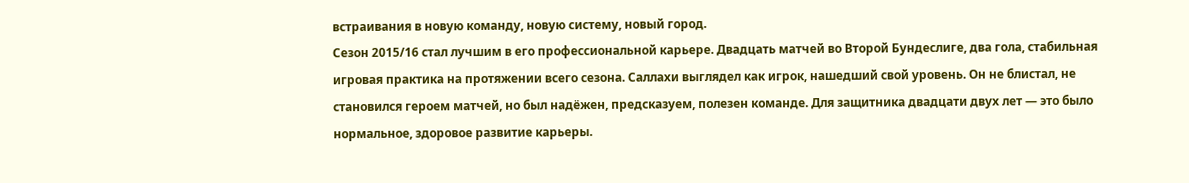встраивания в новую команду, новую систему, новый город.
Сезон 2015/16 стал лучшим в его профессиональной карьере. Двадцать матчей во Второй Бундеслиге, два гола, стабильная игровая практика на протяжении всего сезона. Саллахи выглядел как игрок, нашедший свой уровень. Он не блистал, не становился героем матчей, но был надёжен, предсказуем, полезен команде. Для защитника двадцати двух лет — это было нормальное, здоровое развитие карьеры.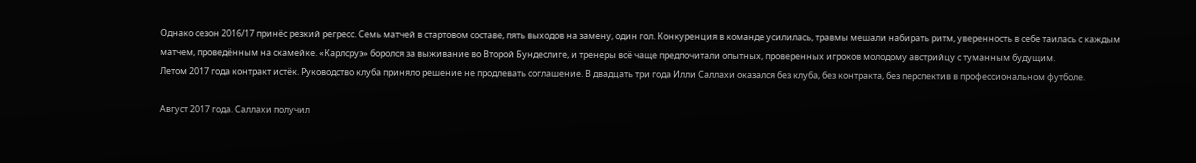Однако сезон 2016/17 принёс резкий регресс. Семь матчей в стартовом составе, пять выходов на замену, один гол. Конкуренция в команде усилилась, травмы мешали набирать ритм, уверенность в себе таилась с каждым матчем, проведённым на скамейке. «Карлсруэ» боролся за выживание во Второй Бундеслиге, и тренеры всё чаще предпочитали опытных, проверенных игроков молодому австрийцу с туманным будущим.
Летом 2017 года контракт истёк. Руководство клуба приняло решение не продлевать соглашение. В двадцать три года Илли Саллахи оказался без клуба, без контракта, без перспектив в профессиональном футболе.

Август 2017 года. Саллахи получил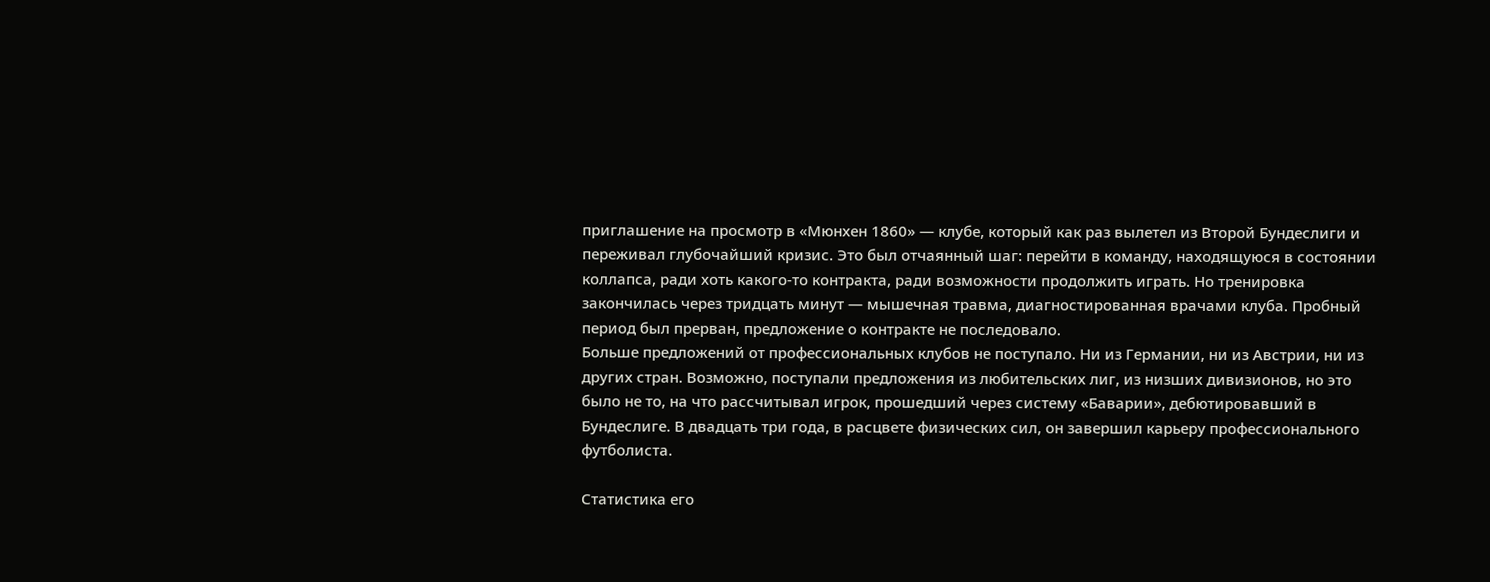приглашение на просмотр в «Мюнхен 1860» — клубе, который как раз вылетел из Второй Бундеслиги и переживал глубочайший кризис. Это был отчаянный шаг: перейти в команду, находящуюся в состоянии коллапса, ради хоть какого-то контракта, ради возможности продолжить играть. Но тренировка закончилась через тридцать минут — мышечная травма, диагностированная врачами клуба. Пробный период был прерван, предложение о контракте не последовало.
Больше предложений от профессиональных клубов не поступало. Ни из Германии, ни из Австрии, ни из других стран. Возможно, поступали предложения из любительских лиг, из низших дивизионов, но это было не то, на что рассчитывал игрок, прошедший через систему «Баварии», дебютировавший в Бундеслиге. В двадцать три года, в расцвете физических сил, он завершил карьеру профессионального футболиста.

Статистика его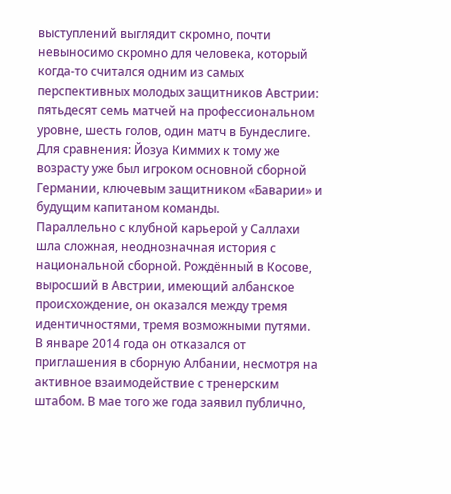выступлений выглядит скромно, почти невыносимо скромно для человека, который когда-то считался одним из самых перспективных молодых защитников Австрии: пятьдесят семь матчей на профессиональном уровне, шесть голов, один матч в Бундеслиге. Для сравнения: Йозуа Киммих к тому же возрасту уже был игроком основной сборной Германии, ключевым защитником «Баварии» и будущим капитаном команды.
Параллельно с клубной карьерой у Саллахи шла сложная, неоднозначная история с национальной сборной. Рождённый в Косове, выросший в Австрии, имеющий албанское происхождение, он оказался между тремя идентичностями, тремя возможными путями.
В январе 2014 года он отказался от приглашения в сборную Албании, несмотря на активное взаимодействие с тренерским штабом. В мае того же года заявил публично,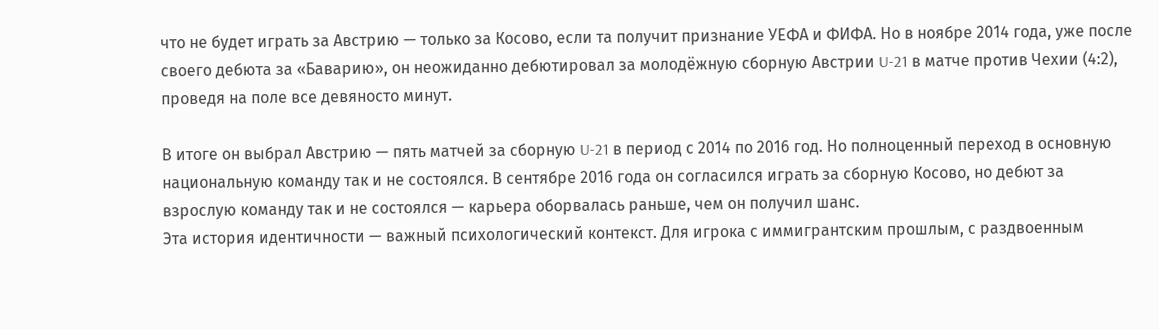что не будет играть за Австрию — только за Косово, если та получит признание УЕФА и ФИФА. Но в ноябре 2014 года, уже после своего дебюта за «Баварию», он неожиданно дебютировал за молодёжную сборную Австрии U-21 в матче против Чехии (4:2), проведя на поле все девяносто минут.

В итоге он выбрал Австрию — пять матчей за сборную U-21 в период с 2014 по 2016 год. Но полноценный переход в основную национальную команду так и не состоялся. В сентябре 2016 года он согласился играть за сборную Косово, но дебют за взрослую команду так и не состоялся — карьера оборвалась раньше, чем он получил шанс.
Эта история идентичности — важный психологический контекст. Для игрока с иммигрантским прошлым, с раздвоенным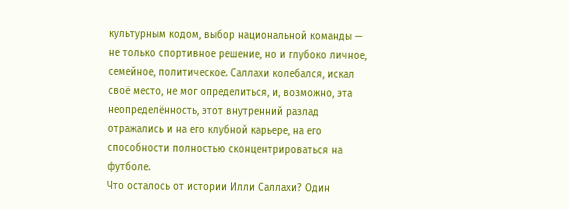культурным кодом, выбор национальной команды — не только спортивное решение, но и глубоко личное, семейное, политическое. Саллахи колебался, искал своё место, не мог определиться, и, возможно, эта неопределённость, этот внутренний разлад отражались и на его клубной карьере, на его способности полностью сконцентрироваться на футболе.
Что осталось от истории Илли Саллахи? Один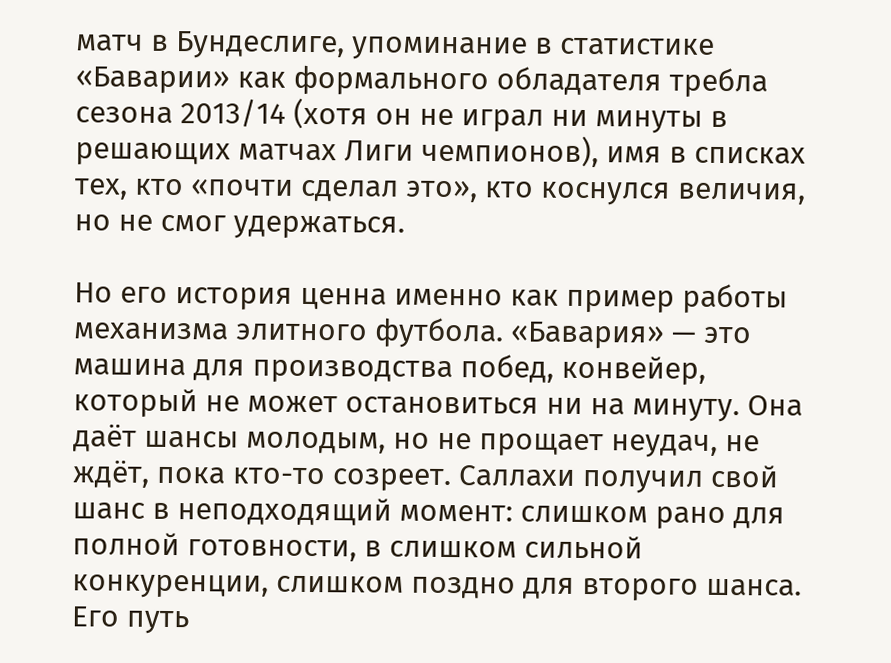матч в Бундеслиге, упоминание в статистике «Баварии» как формального обладателя требла сезона 2013/14 (хотя он не играл ни минуты в решающих матчах Лиги чемпионов), имя в списках тех, кто «почти сделал это», кто коснулся величия, но не смог удержаться.

Но его история ценна именно как пример работы механизма элитного футбола. «Бавария» — это машина для производства побед, конвейер, который не может остановиться ни на минуту. Она даёт шансы молодым, но не прощает неудач, не ждёт, пока кто-то созреет. Саллахи получил свой шанс в неподходящий момент: слишком рано для полной готовности, в слишком сильной конкуренции, слишком поздно для второго шанса.
Его путь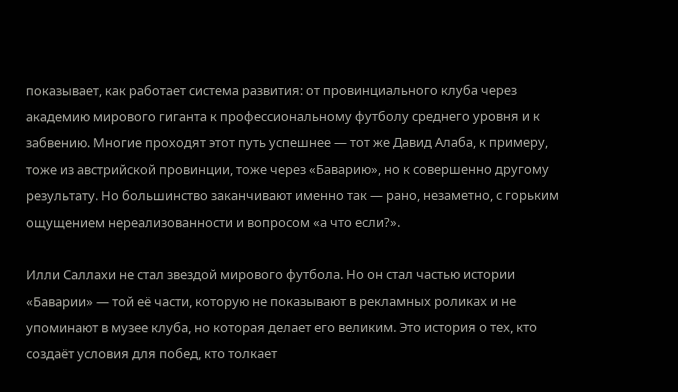показывает, как работает система развития: от провинциального клуба через академию мирового гиганта к профессиональному футболу среднего уровня и к забвению. Многие проходят этот путь успешнее — тот же Давид Алаба, к примеру, тоже из австрийской провинции, тоже через «Баварию», но к совершенно другому результату. Но большинство заканчивают именно так — рано, незаметно, с горьким ощущением нереализованности и вопросом «а что если?».

Илли Саллахи не стал звездой мирового футбола. Но он стал частью истории «Баварии» — той её части, которую не показывают в рекламных роликах и не упоминают в музее клуба, но которая делает его великим. Это история о тех, кто создаёт условия для побед, кто толкает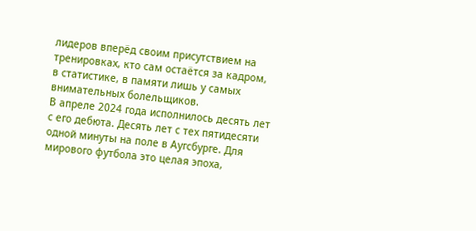лидеров вперёд своим присутствием на тренировках, кто сам остаётся за кадром, в статистике, в памяти лишь у самых внимательных болельщиков.
В апреле 2024 года исполнилось десять лет с его дебюта. Десять лет с тех пятидесяти одной минуты на поле в Аугсбурге. Для мирового футбола это целая эпоха,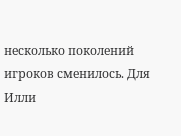несколько поколений игроков сменилось. Для Илли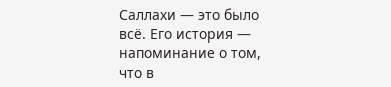Саллахи — это было всё. Его история — напоминание о том, что в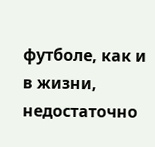футболе, как и в жизни, недостаточно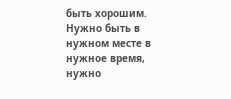быть хорошим. Нужно быть в нужном месте в нужное время, нужно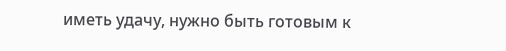иметь удачу, нужно быть готовым к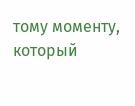тому моменту, который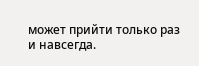может прийти только раз и навсегда.